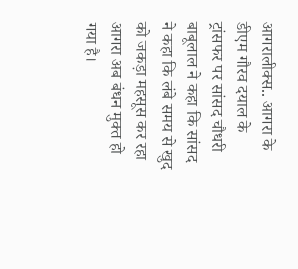आगरालीक्स.. आगरा के डीएम गौरव दयाल के ट्रांसफर पर सांसद चौधरी बाबूलाल ने कहा कि सांसद ने कहा कि लंबे समय से खुद को जकड़ा महसूस कर रहा आगरा अब बंधन मुक्त हो गया है।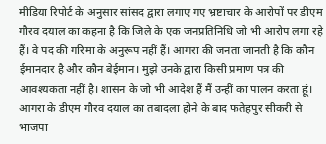मीडिया रिपोर्ट के अनुसार सांसद द्वारा लगाए गए भ्रष्टाचार के आरोपों पर डीएम गौरव दयाल का कहना है कि जिले के एक जनप्रतिनिधि जो भी आरोप लगा रहे हैं। वे पद की गरिमा के अनुरूप नहीं हैं। आगरा की जनता जानती है कि कौन ईमानदार है और कौन बेईमान। मुझे उनके द्वारा किसी प्रमाण पत्र की आवश्यकता नहीं है। शासन के जो भी आदेश हैं मैं उन्हीं का पालन करता हूं।
आगरा के डीएम गौरव दयाल का तबादला होने के बाद फतेहपुर सीकरी से भाजपा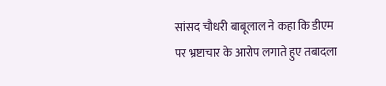सांसद चौधरी बाबूलाल ने कहा कि डीएम पर भ्रष्टाचार के आरोप लगाते हुए तबादला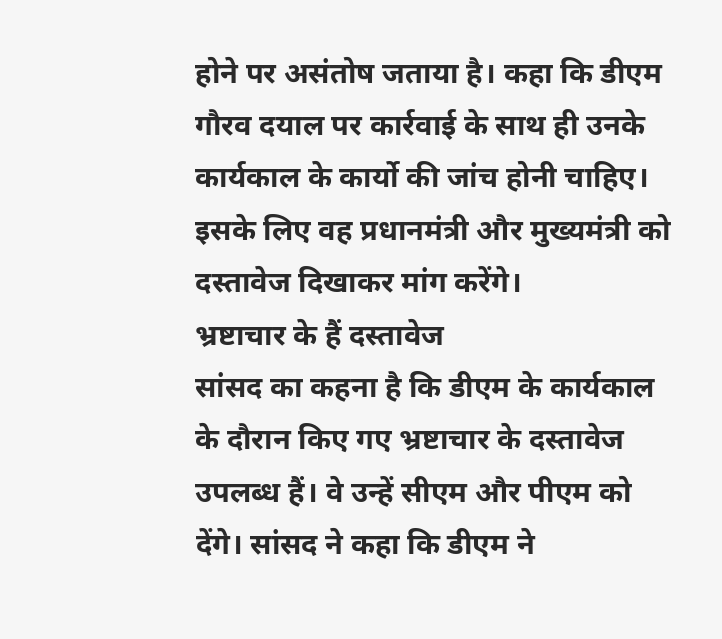होने पर असंतोष जताया है। कहा कि डीएम गौरव दयाल पर कार्रवाई के साथ ही उनके कार्यकाल के कार्यो की जांच होनी चाहिए। इसके लिए वह प्रधानमंत्री और मुख्यमंत्री को दस्तावेज दिखाकर मांग करेंगे।
भ्रष्टाचार के हैं दस्तावेज
सांसद का कहना है कि डीएम के कार्यकाल के दौरान किए गए भ्रष्टाचार के दस्तावेज उपलब्ध हैं। वे उन्हें सीएम और पीएम को देंगे। सांसद ने कहा कि डीएम ने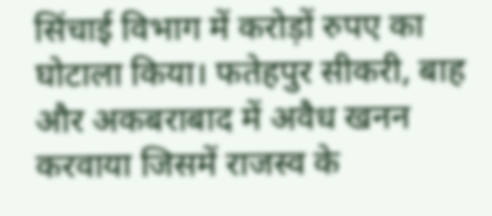सिंचाई विभाग में करोड़ों रुपए का घोटाला किया। फतेहपुर सीकरी, बाह और अकबराबाद में अवैध खनन करवाया जिसमें राजस्व के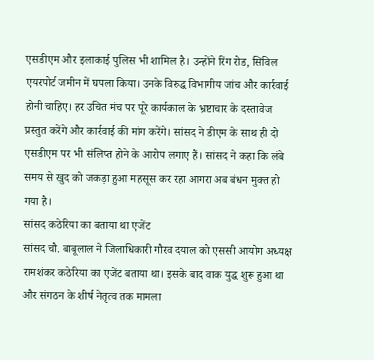एसडीएम और इलाकाई पुलिस भी शामिल है। उन्होंने रिंग रोड, सिविल एयरपोर्ट जमीन में घपला किया। उनके विरुद्ध विभागीय जांच और कार्रवाई होनी चाहिए। हर उचित मंच पर पूरे कार्यकाल के भ्रष्टाचार के दस्तावेज प्रस्तुत करेंगे और कार्रवाई की मांग करेंगे। सांसद ने डीएम के साथ ही दो एसडीएम पर भी संलिप्त होने के आरोप लगाए हैं। सांसद ने कहा कि लंबे समय से खुद को जकड़ा हुआ महसूस कर रहा आगरा अब बंधन मुक्त हो गया है।
सांसद कठेरिया का बताया था एजेंट
सांसद चौ. बाबूलाल ने जिलाधिकारी गौरव दयाल को एससी आयोग अध्यक्ष रामशंकर कठेरिया का एजेंट बताया था। इसके बाद वाक युद्ध शुरू हुआ था और संगठन के शीर्ष नेतृत्व तक मामला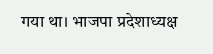गया था। भाजपा प्रदेशाध्यक्ष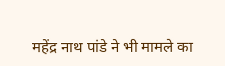महेंद्र नाथ पांडे ने भी मामले का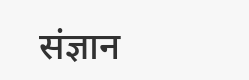संज्ञान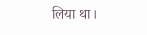लिया था।